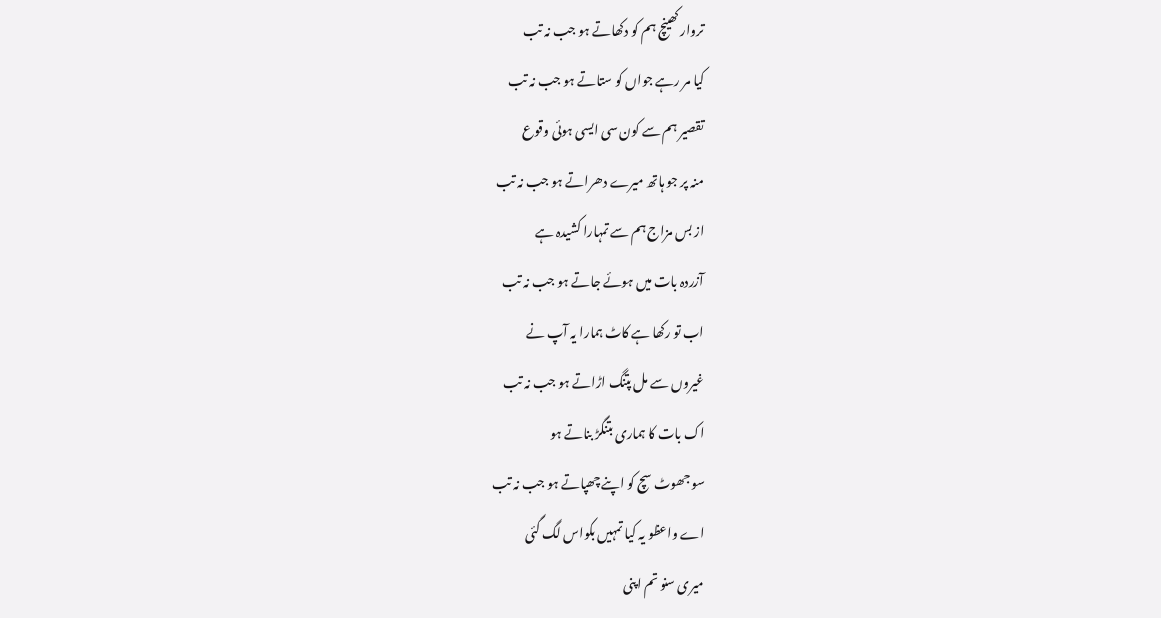تروار کھینچ ہم کو دکھاتے ہو جب نہ تب
کیا مر رہے جواں کو ستاتے ہو جب نہ تب
تقصیر ہم سے کون سی ایسی ہوئی وقوع
منہ پر جو ہاتھ میرے دھراتے ہو جب نہ تب
از بس مزاج ہم سے تمہارا کشیدہ ہے
آزردہ بات میں ہوئے جاتے ہو جب نہ تب
اب تو رکھا ہے کاٹ ہمارا یہ آپ نے
غیروں سے مل پتنگ اڑاتے ہو جب نہ تب
اک بات کا ہماری بتنگڑ بناتے ہو
سو جھوٹ سچ کو اپنے چھپاتے ہو جب نہ تب
اے واعظو یہ کیا تمہیں بکواس لگ گئی
میری سنو تم اپنی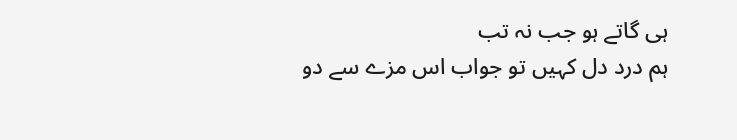ہی گاتے ہو جب نہ تب
ہم درد دل کہیں تو جواب اس مزے سے دو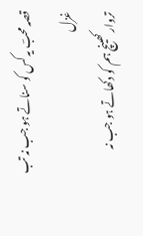قصہ محبؔ یہ کس کو سناتے ہو جب نہ تب
غزل
تروار کھینچ ہم کو دکھاتے ہو جب نہ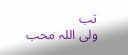تب
ولی اللہ محب